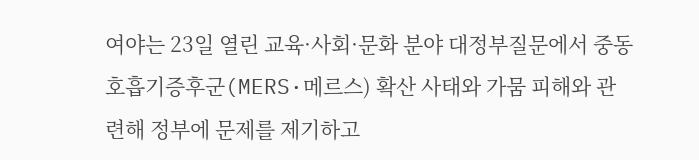여야는 23일 열린 교육·사회·문화 분야 대정부질문에서 중동호흡기증후군(MERS·메르스) 확산 사태와 가뭄 피해와 관련해 정부에 문제를 제기하고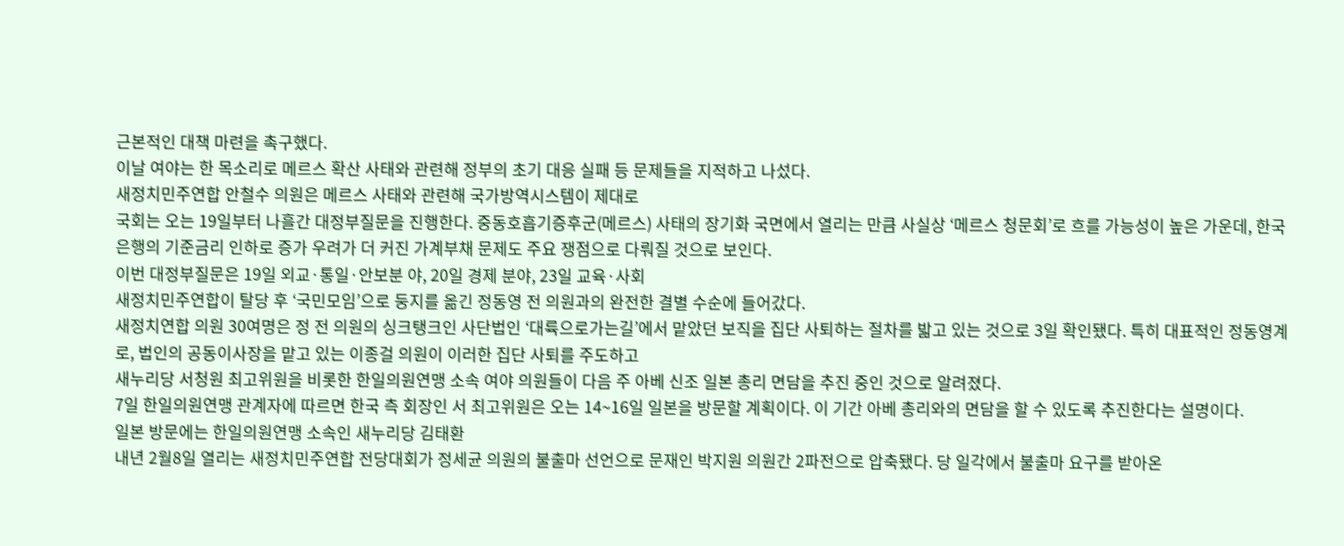근본적인 대책 마련을 촉구했다.
이날 여야는 한 목소리로 메르스 확산 사태와 관련해 정부의 초기 대응 실패 등 문제들을 지적하고 나섰다.
새정치민주연합 안철수 의원은 메르스 사태와 관련해 국가방역시스템이 제대로
국회는 오는 19일부터 나흘간 대정부질문을 진행한다. 중동호흡기증후군(메르스) 사태의 장기화 국면에서 열리는 만큼 사실상 ‘메르스 청문회’로 흐를 가능성이 높은 가운데, 한국은행의 기준금리 인하로 증가 우려가 더 커진 가계부채 문제도 주요 쟁점으로 다뤄질 것으로 보인다.
이번 대정부질문은 19일 외교·통일·안보분 야, 20일 경제 분야, 23일 교육·사회
새정치민주연합이 탈당 후 ‘국민모임’으로 둥지를 옮긴 정동영 전 의원과의 완전한 결별 수순에 들어갔다.
새정치연합 의원 30여명은 정 전 의원의 싱크탱크인 사단법인 ‘대륙으로가는길’에서 맡았던 보직을 집단 사퇴하는 절차를 밟고 있는 것으로 3일 확인됐다. 특히 대표적인 정동영계로, 법인의 공동이사장을 맡고 있는 이종걸 의원이 이러한 집단 사퇴를 주도하고
새누리당 서청원 최고위원을 비롯한 한일의원연맹 소속 여야 의원들이 다음 주 아베 신조 일본 총리 면담을 추진 중인 것으로 알려졌다.
7일 한일의원연맹 관계자에 따르면 한국 측 회장인 서 최고위원은 오는 14~16일 일본을 방문할 계획이다. 이 기간 아베 총리와의 면담을 할 수 있도록 추진한다는 설명이다.
일본 방문에는 한일의원연맹 소속인 새누리당 김태환
내년 2월8일 열리는 새정치민주연합 전당대회가 정세균 의원의 불출마 선언으로 문재인 박지원 의원간 2파전으로 압축됐다. 당 일각에서 불출마 요구를 받아온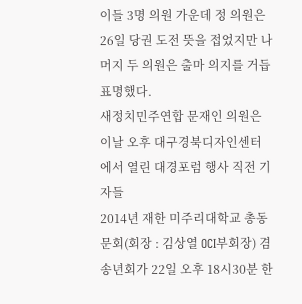이들 3명 의원 가운데 정 의원은 26일 당권 도전 뜻을 접었지만 나머지 두 의원은 출마 의지를 거듭 표명했다.
새정치민주연합 문재인 의원은 이날 오후 대구경북디자인센터에서 열린 대경포럼 행사 직전 기자들
2014년 재한 미주리대학교 총동문회(회장 : 김상열 OCI부회장) 겸 송년회가 22일 오후 18시30분 한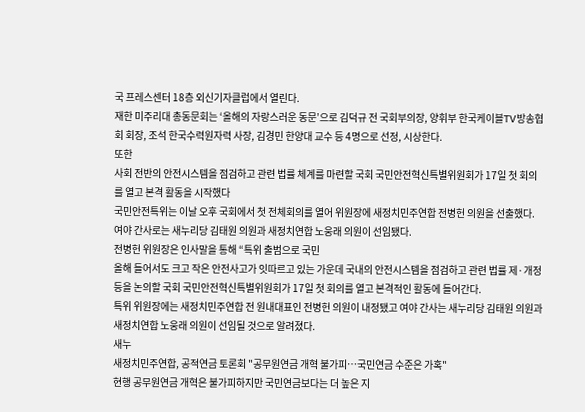국 프레스센터 18층 외신기자클럽에서 열린다.
재한 미주리대 총동문회는 ‘올해의 자랑스러운 동문’으로 김덕규 전 국회부의장, 양휘부 한국케이블TV방송협회 회장, 조석 한국수력원자력 사장, 김경민 한양대 교수 등 4명으로 선정, 시상한다.
또한
사회 전반의 안전시스템을 점검하고 관련 법률 체계를 마련할 국회 국민안전혁신특별위원회가 17일 첫 회의를 열고 본격 활동을 시작했다
국민안전특위는 이날 오후 국회에서 첫 전체회의를 열어 위원장에 새정치민주연합 전병헌 의원을 선출했다. 여야 간사로는 새누리당 김태원 의원과 새정치연합 노웅래 의원이 선임됐다.
전병헌 위원장은 인사말을 통해 “특위 출범으로 국민
올해 들어서도 크고 작은 안전사고가 잇따르고 있는 가운데 국내의 안전시스템을 점검하고 관련 법률 제·개정 등을 논의할 국회 국민안전혁신특별위원회가 17일 첫 회의를 열고 본격적인 활동에 들어간다.
특위 위원장에는 새정치민주연합 전 원내대표인 전병헌 의원이 내정됐고 여야 간사는 새누리당 김태원 의원과 새정치연합 노웅래 의원이 선임될 것으로 알려졌다.
새누
새정치민주연합, 공적연금 토론회 "공무원연금 개혁 불가피…국민연금 수준은 가혹"
현행 공무원연금 개혁은 불가피하지만 국민연금보다는 더 높은 지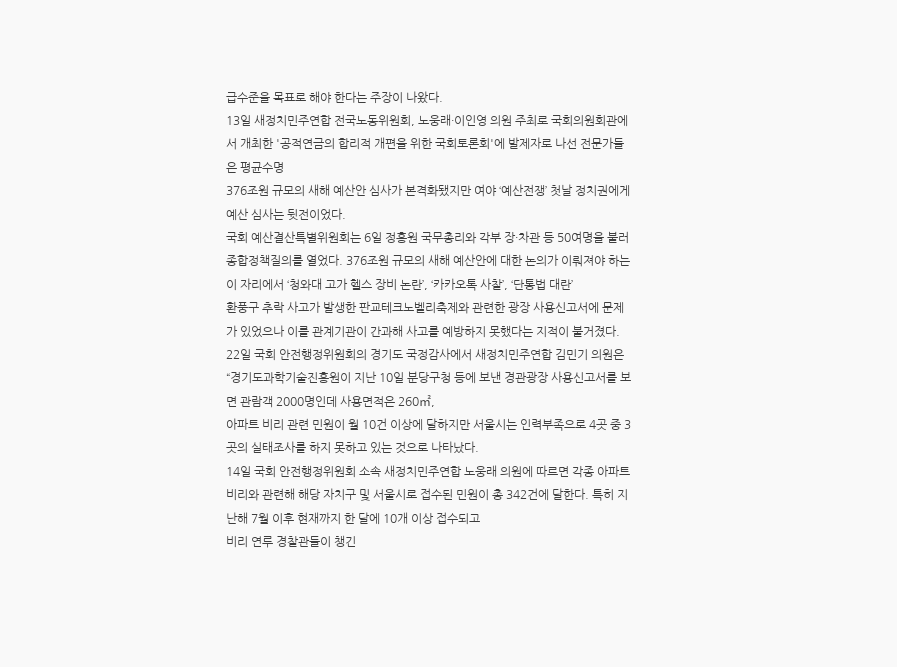급수준을 목표로 해야 한다는 주장이 나왔다.
13일 새정치민주연합 전국노동위원회, 노웅래·이인영 의원 주최로 국회의원회관에서 개최한 '공적연금의 합리적 개편을 위한 국회토론회'에 발제자로 나선 전문가들은 평균수명
376조원 규모의 새해 예산안 심사가 본격화됐지만 여야 ‘예산전쟁’ 첫날 정치권에게 예산 심사는 뒷전이었다.
국회 예산결산특별위원회는 6일 정홍원 국무총리와 각부 장·차관 등 50여명을 불러 종합정책질의를 열었다. 376조원 규모의 새해 예산안에 대한 논의가 이뤄져야 하는 이 자리에서 ‘청와대 고가 헬스 장비 논란’, ‘카카오톡 사찰’, ‘단통법 대란’
환풍구 추락 사고가 발생한 판교테크노벨리축제와 관련한 광장 사용신고서에 문제가 있었으나 이를 관계기관이 간과해 사고를 예방하지 못했다는 지적이 불거졌다.
22일 국회 안전행정위원회의 경기도 국정감사에서 새정치민주연합 김민기 의원은 “경기도과학기술진흥원이 지난 10일 분당구청 등에 보낸 경관광장 사용신고서를 보면 관람객 2000명인데 사용면적은 260㎡,
아파트 비리 관련 민원이 월 10건 이상에 달하지만 서울시는 인력부족으로 4곳 중 3곳의 실태조사를 하지 못하고 있는 것으로 나타났다.
14일 국회 안전행정위원회 소속 새정치민주연합 노웅래 의원에 따르면 각종 아파트 비리와 관련해 해당 자치구 및 서울시로 접수된 민원이 총 342건에 달한다. 특히 지난해 7월 이후 현재까지 한 달에 10개 이상 접수되고
비리 연루 경찰관들이 챙긴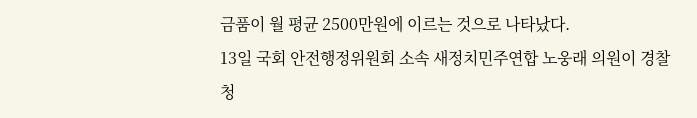금품이 월 평균 2500만원에 이르는 것으로 나타났다.
13일 국회 안전행정위원회 소속 새정치민주연합 노웅래 의원이 경찰청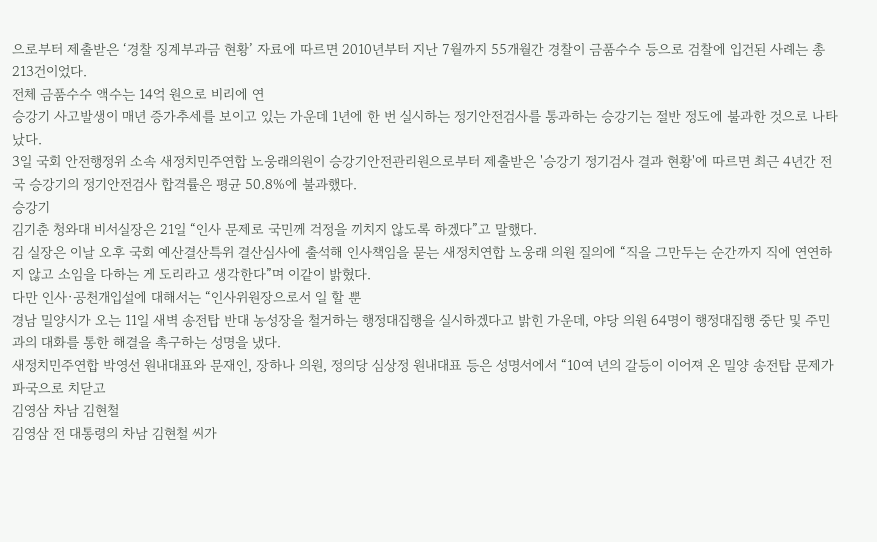으로부터 제출받은 ‘경찰 징계부과금 현황’ 자료에 따르면 2010년부터 지난 7월까지 55개월간 경찰이 금품수수 등으로 검찰에 입건된 사례는 총 213건이었다.
전체 금품수수 액수는 14억 원으로 비리에 연
승강기 사고발생이 매년 증가추세를 보이고 있는 가운데 1년에 한 번 실시하는 정기안전검사를 통과하는 승강기는 절반 정도에 불과한 것으로 나타났다.
3일 국회 안전행정위 소속 새정치민주연합 노웅래의원이 승강기안전관리원으로부터 제출받은 '승강기 정기검사 결과 현황'에 따르면 최근 4년간 전국 승강기의 정기안전검사 합격률은 평균 50.8%에 불과했다.
승강기
김기춘 청와대 비서실장은 21일 “인사 문제로 국민께 걱정을 끼치지 않도록 하겠다”고 말했다.
김 실장은 이날 오후 국회 예산결산특위 결산심사에 출석해 인사책임을 묻는 새정치연합 노웅래 의원 질의에 “직을 그만두는 순간까지 직에 연연하지 않고 소임을 다하는 게 도리라고 생각한다”며 이같이 밝혔다.
다만 인사·공천개입설에 대해서는 “인사위원장으로서 일 할 뿐
경남 밀양시가 오는 11일 새벽 송전탑 반대 농성장을 철거하는 행정대집행을 실시하겠다고 밝힌 가운데, 야당 의원 64명이 행정대집행 중단 및 주민과의 대화를 통한 해결을 촉구하는 성명을 냈다.
새정치민주연합 박영선 원내대표와 문재인, 장하나 의원, 정의당 심상정 원내대표 등은 성명서에서 “10여 년의 갈등이 이어져 온 밀양 송전탑 문제가 파국으로 치닫고
김영삼 차남 김현철
김영삼 전 대통령의 차남 김현철 씨가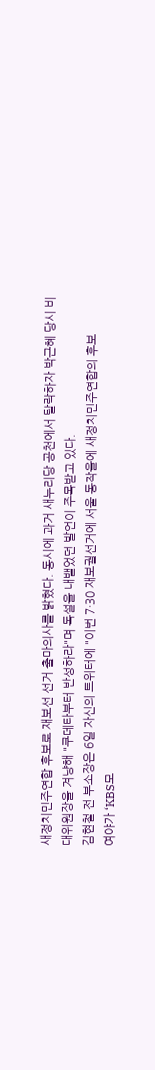새정치민주연합 후보로 재보선 선거 출마의사를 밝혔다. 동시에 과거 새누리당 공천에서 탈락하자 박근혜 당시 비대위원장을 겨냥해 "쿠데타부터 반성하라"며 독설을 내뱉었던 발언이 주목받고 있다.
김현철 전 부소장은 6일 자신의 트위터에 "이번 7·30 재보궐선거에 서울 동작을에 새정치민주연합의 후보
여야가 ‘KBS모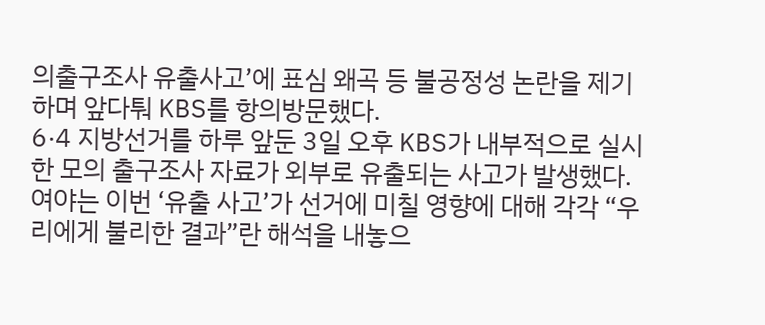의출구조사 유출사고’에 표심 왜곡 등 불공정성 논란을 제기하며 앞다퉈 KBS를 항의방문했다.
6·4 지방선거를 하루 앞둔 3일 오후 KBS가 내부적으로 실시한 모의 출구조사 자료가 외부로 유출되는 사고가 발생했다.
여야는 이번 ‘유출 사고’가 선거에 미칠 영향에 대해 각각 “우리에게 불리한 결과”란 해석을 내놓으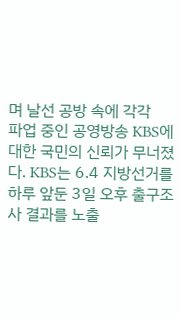며 날선 공방 속에 각각
파업 중인 공영방송 KBS에 대한 국민의 신뢰가 무너졌다. KBS는 6.4 지방선거를 하루 앞둔 3일 오후 출구조사 결과를 노출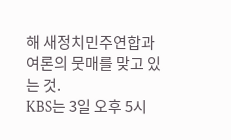해 새정치민주연합과 여론의 뭇매를 맞고 있는 것.
KBS는 3일 오후 5시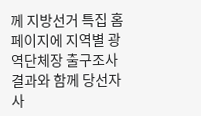께 지방선거 특집 홈페이지에 지역별 광역단체장 출구조사 결과와 함께 당선자 사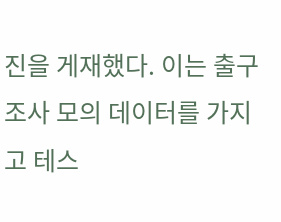진을 게재했다. 이는 출구조사 모의 데이터를 가지고 테스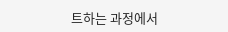트하는 과정에서